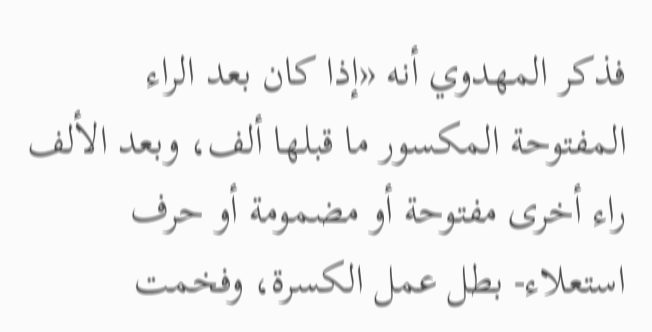فذكر المهدوي أنه «إذا كان بعد الراء المفتوحة المكسور ما قبلها ألف، وبعد الألف راء أخرى مفتوحة أو مضمومة أو حرف استعلاء- بطل عمل الكسرة، وفخمت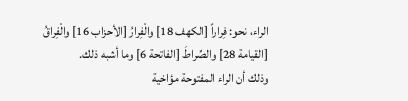الراء، نحو: فِراراً [الكهف 18] والْفِرارُ [الأحزاب 16] والْفِراقُ [القيامة 28] والصِّراطَ [الفاتحة 6] وما أشبه ذلك.
وذلك أن الراء المفتوحة مؤاخية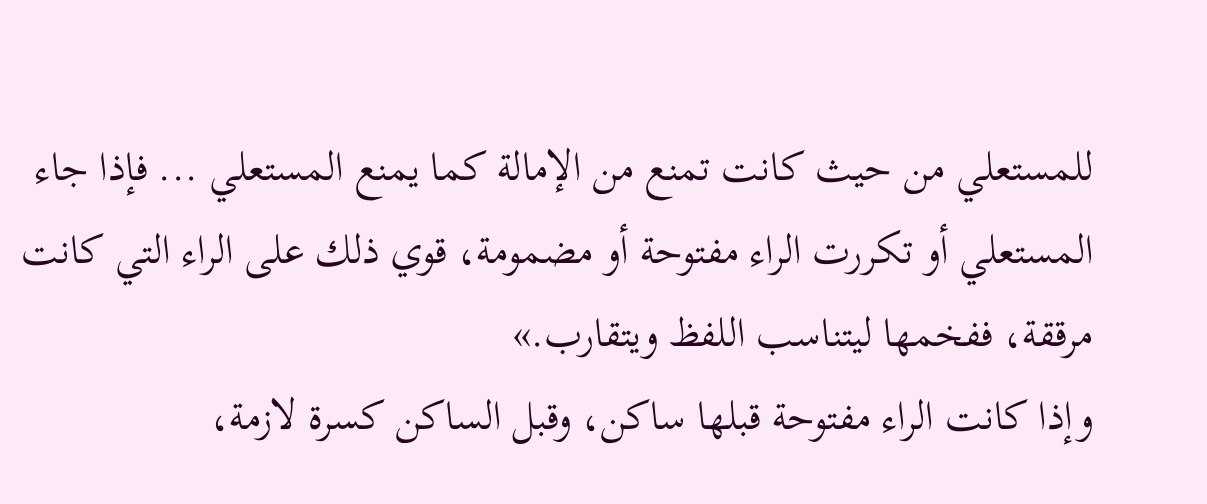للمستعلي من حيث كانت تمنع من الإمالة كما يمنع المستعلي ... فإذا جاء المستعلي أو تكررت الراء مفتوحة أو مضمومة، قوي ذلك على الراء التي كانت مرققة، ففخمها ليتناسب اللفظ ويتقارب.»
وإذا كانت الراء مفتوحة قبلها ساكن، وقبل الساكن كسرة لازمة،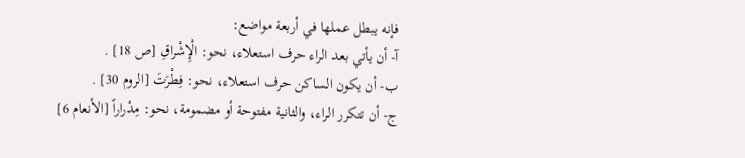فإنه يبطل عملها في أربعة مواضع:
آ- أن يأتي بعد الراء حرف استعلاء، نحو: الْإِشْراقِ [ص 18] .
ب- أن يكون الساكن حرف استعلاء، نحو: فِطْرَتَ [الروم 30] .
ج- أن تتكرر الراء، والثانية مفتوحة أو مضمومة، نحو: مِدْراراً [الأنعام 6]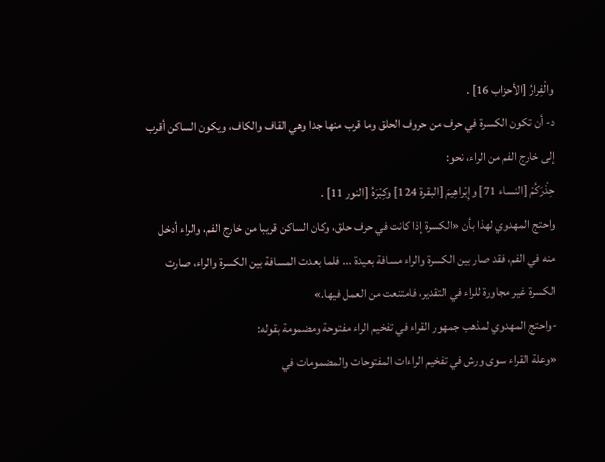والْفِرارُ [الأحزاب 16] .
د- أن تكون الكسرة في حرف من حروف الحلق وما قرب منها جدا وهي القاف والكاف، ويكون الساكن أقرب إلى خارج الفم من الراء، نحو:
حِذْرَكُمْ [النساء 71] وإِبْراهِيمَ [البقرة 124] وكِبْرَهُ [النور 11] .
واحتج المهدوي لهذا بأن «الكسرة إذا كانت في حرف حلق، وكان الساكن قريبا من خارج الفم، والراء أدخل منه في الفم، فقد صار بين الكسرة والراء مسافة بعيدة ... فلما بعدت المسافة بين الكسرة والراء، صارت الكسرة غير مجاورة للراء في التقدير، فامتنعت من العمل فيها.»
-واحتج المهدوي لمذهب جمهور القراء في تفخيم الراء مفتوحة ومضمومة بقوله:
«وعلة القراء سوى ورش في تفخيم الراءات المفتوحات والمضمومات في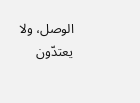الوصل، ولا يعتدّون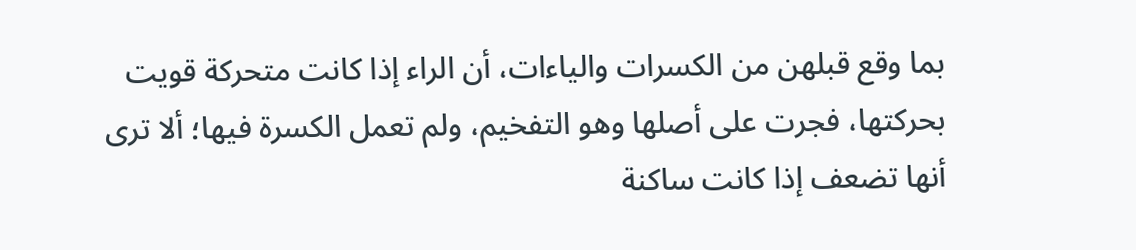بما وقع قبلهن من الكسرات والياءات، أن الراء إذا كانت متحركة قويت بحركتها، فجرت على أصلها وهو التفخيم، ولم تعمل الكسرة فيها؛ ألا ترى أنها تضعف إذا كانت ساكنة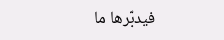فيدبّرها ما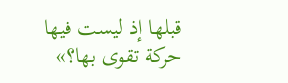قبلها إذ ليست فيها حركة تقوى بها؟»